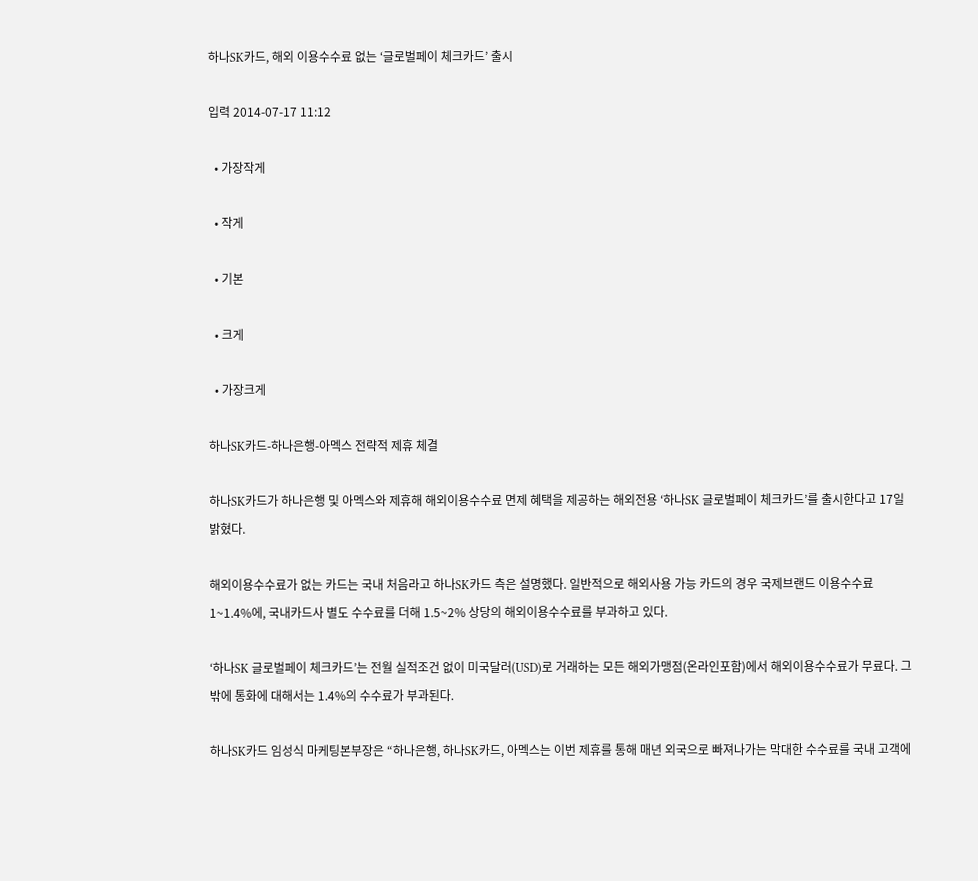하나SK카드, 해외 이용수수료 없는 ‘글로벌페이 체크카드’ 출시

입력 2014-07-17 11:12

  • 가장작게

  • 작게

  • 기본

  • 크게

  • 가장크게

하나SK카드-하나은행-아멕스 전략적 제휴 체결

하나SK카드가 하나은행 및 아멕스와 제휴해 해외이용수수료 면제 혜택을 제공하는 해외전용 ‘하나SK 글로벌페이 체크카드’를 출시한다고 17일 밝혔다.

해외이용수수료가 없는 카드는 국내 처음라고 하나SK카드 측은 설명했다. 일반적으로 해외사용 가능 카드의 경우 국제브랜드 이용수수료 1~1.4%에, 국내카드사 별도 수수료를 더해 1.5~2% 상당의 해외이용수수료를 부과하고 있다.

‘하나SK 글로벌페이 체크카드’는 전월 실적조건 없이 미국달러(USD)로 거래하는 모든 해외가맹점(온라인포함)에서 해외이용수수료가 무료다. 그밖에 통화에 대해서는 1.4%의 수수료가 부과된다.

하나SK카드 임성식 마케팅본부장은 “하나은행, 하나SK카드, 아멕스는 이번 제휴를 통해 매년 외국으로 빠져나가는 막대한 수수료를 국내 고객에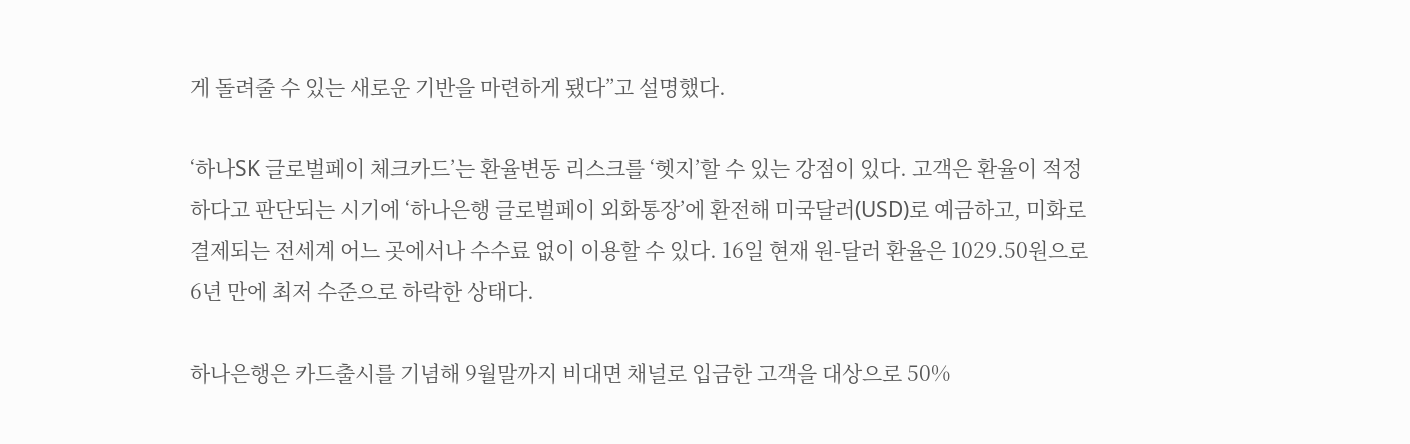게 돌려줄 수 있는 새로운 기반을 마련하게 됐다”고 설명했다.

‘하나SK 글로벌페이 체크카드’는 환율변동 리스크를 ‘헷지’할 수 있는 강점이 있다. 고객은 환율이 적정하다고 판단되는 시기에 ‘하나은행 글로벌페이 외화통장’에 환전해 미국달러(USD)로 예금하고, 미화로 결제되는 전세계 어느 곳에서나 수수료 없이 이용할 수 있다. 16일 현재 원-달러 환율은 1029.50원으로 6년 만에 최저 수준으로 하락한 상태다.

하나은행은 카드출시를 기념해 9월말까지 비대면 채널로 입금한 고객을 대상으로 50%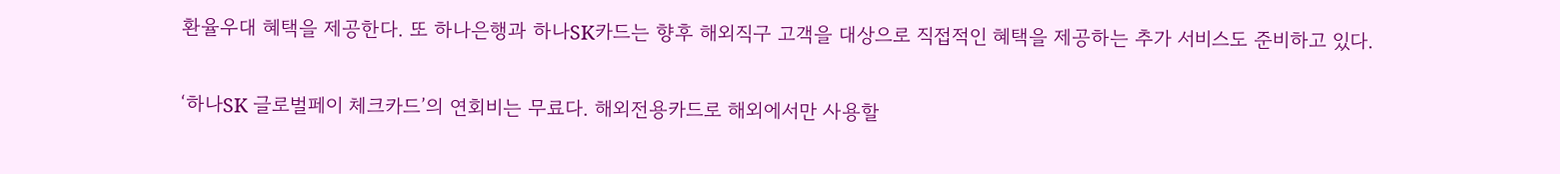환율우대 혜택을 제공한다. 또 하나은행과 하나SK카드는 향후 해외직구 고객을 대상으로 직접적인 혜택을 제공하는 추가 서비스도 준비하고 있다.

‘하나SK 글로벌페이 체크카드’의 연회비는 무료다. 해외전용카드로 해외에서만 사용할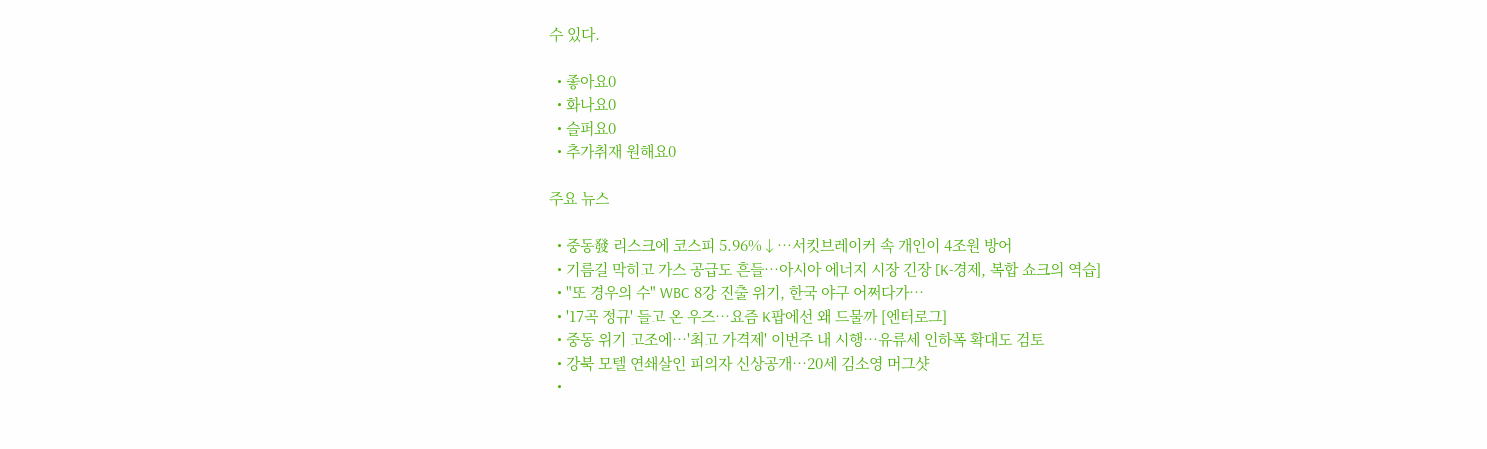수 있다.

  • 좋아요0
  • 화나요0
  • 슬퍼요0
  • 추가취재 원해요0

주요 뉴스

  • 중동發 리스크에 코스피 5.96%↓⋯서킷브레이커 속 개인이 4조원 방어
  • 기름길 막히고 가스 공급도 흔들…아시아 에너지 시장 긴장 [K-경제, 복합 쇼크의 역습]
  • "또 경우의 수" WBC 8강 진출 위기, 한국 야구 어쩌다가…
  • '17곡 정규' 들고 온 우즈⋯요즘 K팝에선 왜 드물까 [엔터로그]
  • 중동 위기 고조에…'최고 가격제' 이번주 내 시행…유류세 인하폭 확대도 검토
  • 강북 모텔 연쇄살인 피의자 신상공개…20세 김소영 머그샷
  •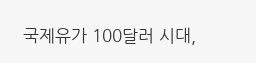국제유가 100달러 시대,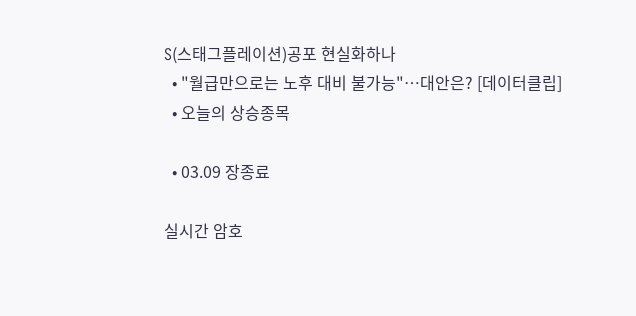S(스태그플레이션)공포 현실화하나
  • "월급만으로는 노후 대비 불가능"…대안은? [데이터클립]
  • 오늘의 상승종목

  • 03.09 장종료

실시간 암호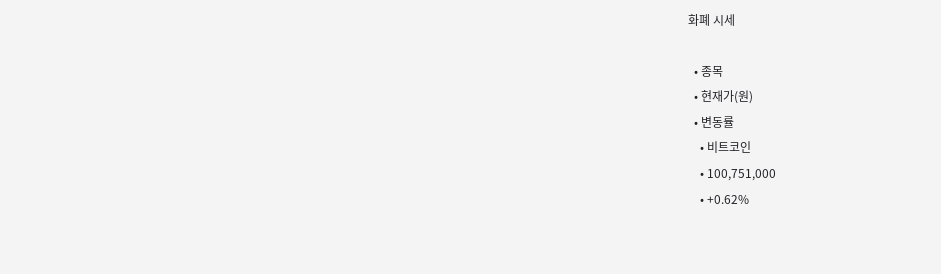화폐 시세

  • 종목
  • 현재가(원)
  • 변동률
    • 비트코인
    • 100,751,000
    • +0.62%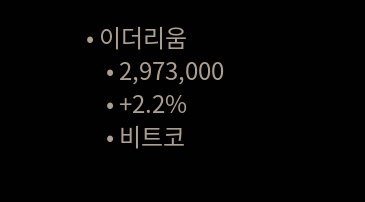• 이더리움
    • 2,973,000
    • +2.2%
    • 비트코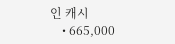인 캐시
    • 665,000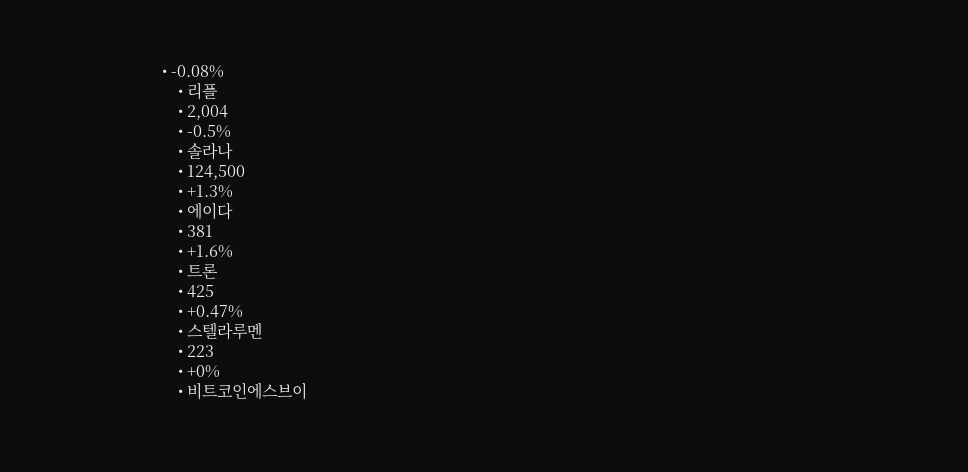• -0.08%
    • 리플
    • 2,004
    • -0.5%
    • 솔라나
    • 124,500
    • +1.3%
    • 에이다
    • 381
    • +1.6%
    • 트론
    • 425
    • +0.47%
    • 스텔라루멘
    • 223
    • +0%
    • 비트코인에스브이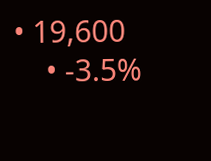• 19,600
    • -3.5%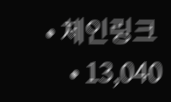• 체인링크
    • 13,040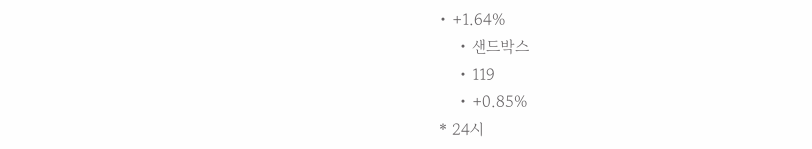• +1.64%
    • 샌드박스
    • 119
    • +0.85%
* 24시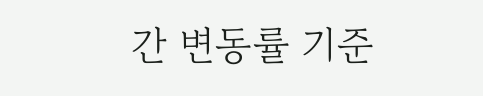간 변동률 기준